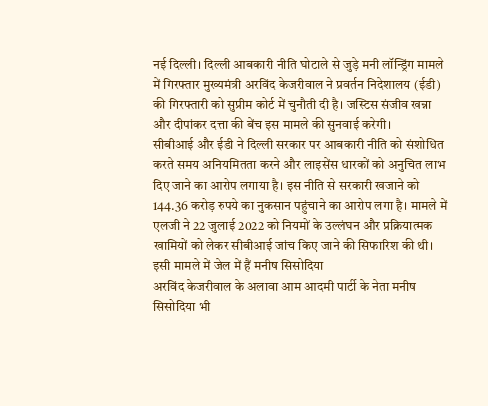नई दिल्ली। दिल्ली आबकारी नीति घोटाले से जुड़े मनी लॉन्ड्रिंग मामले में गिरफ्तार मुख्यमंत्री अरविंद केजरीवाल ने प्रवर्तन निदेशालय (ईडी) की गिरफ्तारी को सुप्रीम कोर्ट में चुनौती दी है। जस्टिस संजीव खन्ना और दीपांकर दत्ता की बेंच इस मामले की सुनवाई करेगी।
सीबीआई और ईडी ने दिल्ली सरकार पर आबकारी नीति को संशोधित करते समय अनियमितता करने और लाइसेंस धारकों को अनुचित लाभ दिए जाने का आरोप लगाया है। इस नीति से सरकारी खजाने को 144.36 करोड़ रुपये का नुकसान पहुंचाने का आरोप लगा है। मामले में एलजी ने 22 जुलाई 2022 को नियमों के उल्लंघन और प्रक्रियात्मक खामियों को लेकर सीबीआई जांच किए जाने की सिफारिश की थी।
इसी मामले में जेल में हैं मनीष सिसोदिया
अरविंद केजरीवाल के अलावा आम आदमी पार्टी के नेता मनीष सिसोदिया भी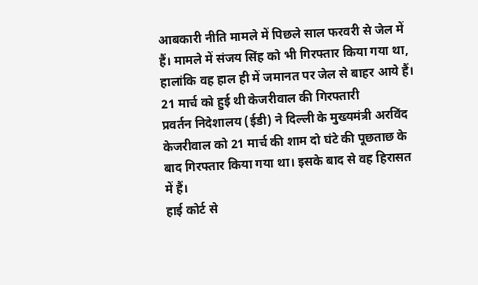आबकारी नीति मामले में पिछले साल फरवरी से जेल में हैं। मामले में संजय सिंह को भी गिरफ्तार किया गया था, हालांकि वह हाल ही में जमानत पर जेल से बाहर आये हैं।
21 मार्च को हुई थी केजरीवाल की गिरफ्तारी
प्रवर्तन निदेशालय (ईडी) ने दिल्ली के मुख्यमंत्री अरविंद केजरीवाल को 21 मार्च की शाम दो घंटे की पूछताछ के बाद गिरफ्तार किया गया था। इसके बाद से वह हिरासत में हैं।
हाई कोर्ट से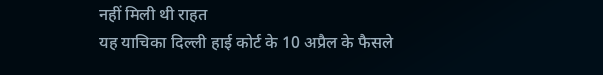नहीं मिली थी राहत
यह याचिका दिल्ली हाई कोर्ट के 10 अप्रैल के फैसले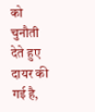को चुनौती देते हुए दायर की गई है,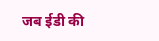जब ईडी की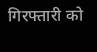गिरफ्तारी को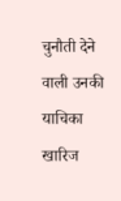चुनौती देने वाली उनकी याचिका खारिज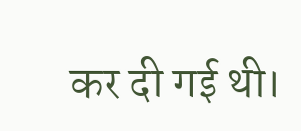कर दी गई थी।